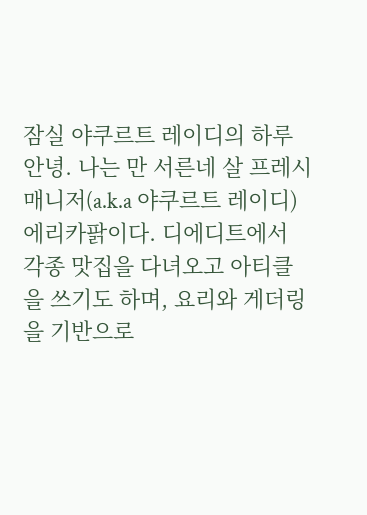잠실 야쿠르트 레이디의 하루
안녕. 나는 만 서른네 살 프레시 매니저(a.k.a 야쿠르트 레이디) 에리카팕이다. 디에디트에서 각종 맛집을 다녀오고 아티클을 쓰기도 하며, 요리와 게더링을 기반으로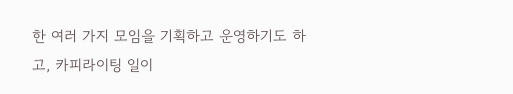한 여러 가지 모임을 기획하고 운영하기도 하고, 카피라이팅 일이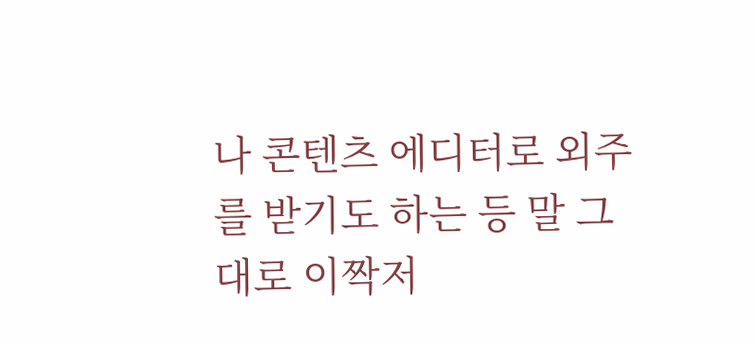나 콘텐츠 에디터로 외주를 받기도 하는 등 말 그대로 이짝저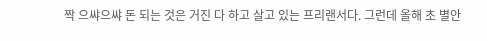짝 으쌰으쌰 돈 되는 것은 거진 다 하고 살고 있는 프리랜서다. 그런데 올해 초 별안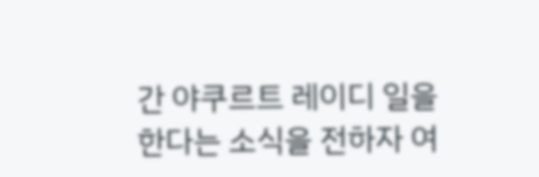간 야쿠르트 레이디 일을 한다는 소식을 전하자 여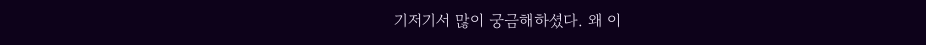기저기서 많이 궁금해하셨다. 왜 이